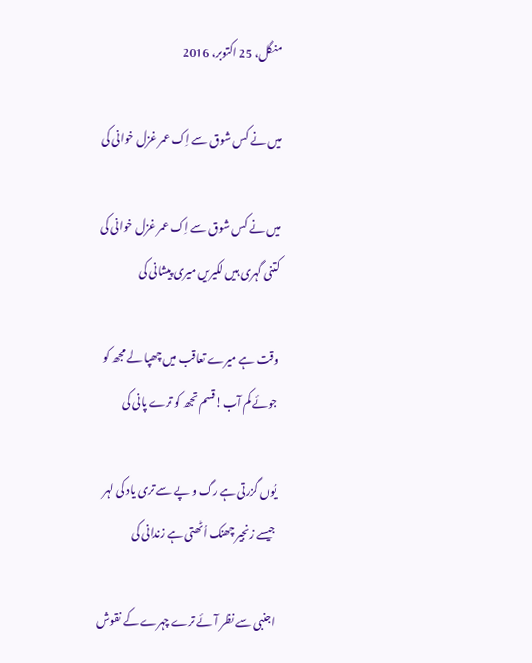منگل، 25 اکتوبر، 2016

میں نے کس شوق سے اِک عمر غزل خوانی کی

میں نے کس شوق سے اِک عمر غزل خوانی کی
کتنی گہری ہیں لکیریں میری پیشانی کی

وقت ہے میرے تعاقب میں چھپا لے مجھ کو
جوئے کم آب!قسم تجھ کو ترے پانی کی

یُوں گزرتی ہے رگ و پے سے تری یاد کی لہر
جیسے زنجیر چھنک اُٹھتی ہے زندانی کی

اجنبی سے نظر آئے ترے چہرے کے نقوش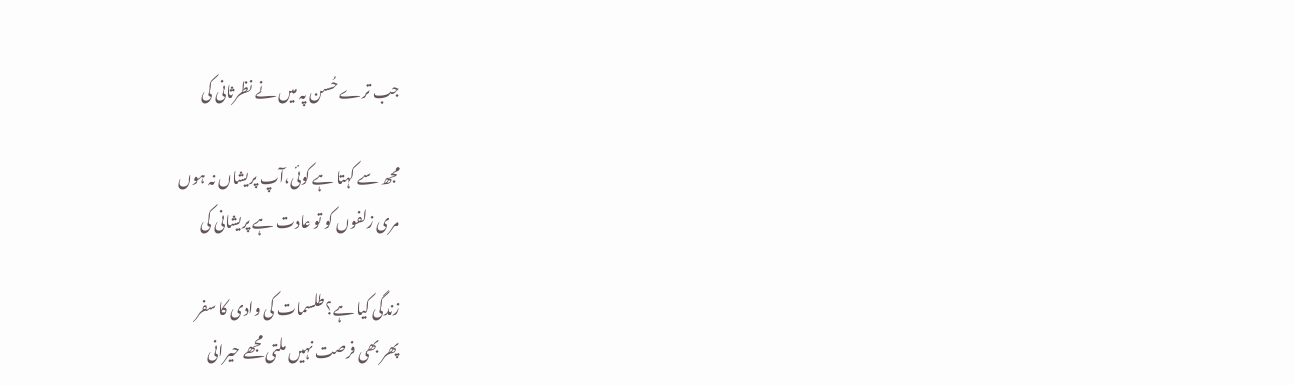جب ترے حُسن پہ میں نے نظرثانی کی

مجھ سے کہتا ہے کوئی،آپ پریشاں نہ ہوں
مری زلفوں کو تو عادت ہے پریشانی کی

زندگی کیا ہے؟طلسمات کی وادی کا سفر
پھر بھی فرصت نہیں ملتی مجھے حیرانی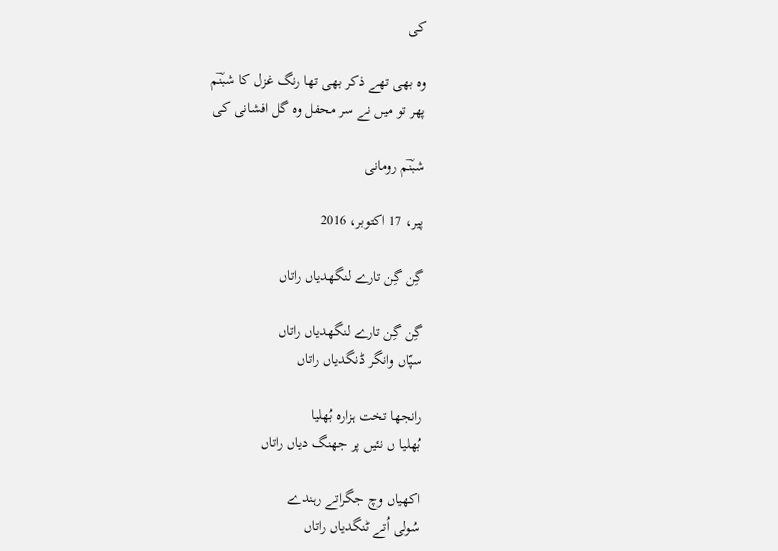کی

وہ بھی تھے ذکر بھی تھا رنگ غزل کا شبنؔم
پھر تو میں نے سر محفل وہ گل افشانی کی

شبنؔم رومانی

پیر، 17 اکتوبر، 2016

گِن گِن تارے لنگھدیاں راتاں

گِن گِن تارے لنگھدیاں راتاں
سپّاں وانگر ڈنگدیاں راتاں

رانجھا تخت ہزارہ بُھلیا
بُھلیا ں نئیں پر جھنگ دیاں راتاں

اکھیاں وچ جگراتے رہندے
سُولی اُتے ٹنگدیاں راتاں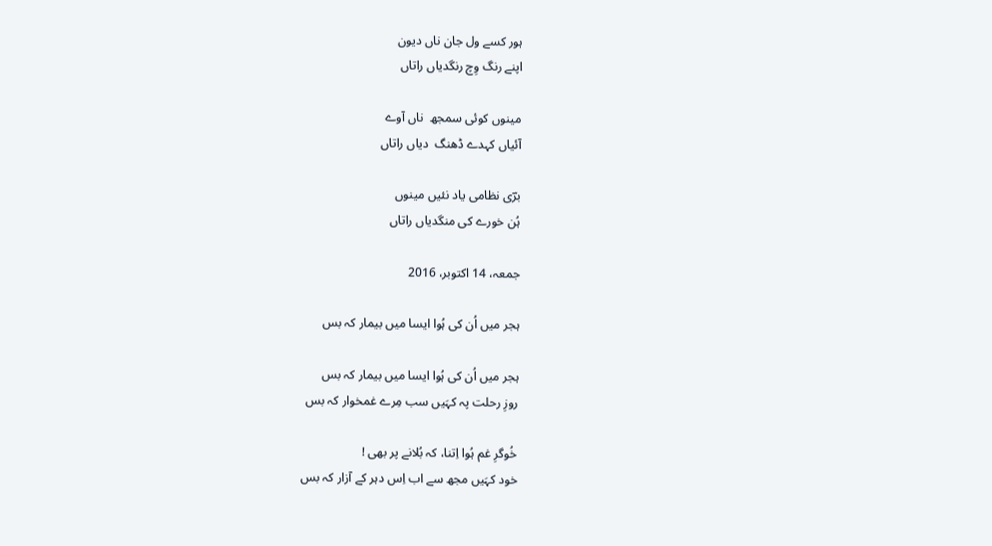ہور کسے ول جان ناں دیون
اپنے رنگ وِچ رنگدیاں راتاں

مینوں کوئی سمجھ  ناں آوے
آئیاں کہدے ڈھنگ  دیاں راتاں

برؔی نظامی یاد نئیں مینوں
ہُن خورے کی منگدیاں راتاں

جمعہ، 14 اکتوبر، 2016

ہجر میں اُن کی ہُوا ایسا میں بیمار کہ بس

ہجر میں اُن کی ہُوا ایسا میں بیمار کہ بس
روزِ رحلت پہ کہَیں سب مِرے غمخوار کہ بس

خُوگرِ غم ہُوا اِتنا، کہ بُلانے پر بھی !
خود کہَیں مجھ سے اب اِس دہر کے آزار کہ بس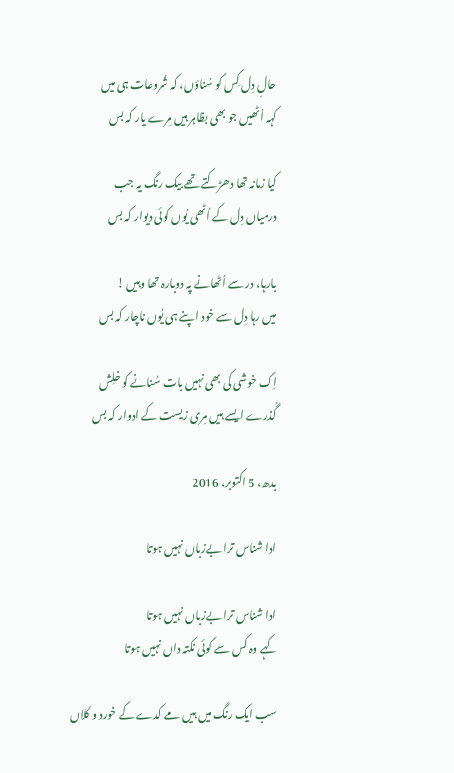حالِ دِل کِس کو سُناؤں، کہ شُروعات ہی میں
کہہ اُٹھیں جو بھی بظاہر ہیں مِرے یار کہ بس

کیا زمانہ تھا دھڑکتے تھے بیک رنگ یہ جب
درمیاں دِل کے اُٹھی یُوں کوئی دیوار کہ بس

بارہا، در سے اُٹھانے پہ دوبارہ تھا وہیں !
میں رہا دِل سے خود اپنے ہی یُوں ناچار کہ بس

اِک خوشی کی بھی نہیں بات سُنانے کو خلِش
گُذرے ایسے ہیں مِری زیست کے ادوار کہ بس

بدھ، 5 اکتوبر، 2016

ادا شناس ترا بےزباں نہیں ہوتا

ادا شناس ترا بےزباں نہیں ہوتا
کہے وہ کس سے کوئی نکتہ داں نہیں ہوتا

سب ایک رنگ میں ہیں مے کدے کے خورد و کلاں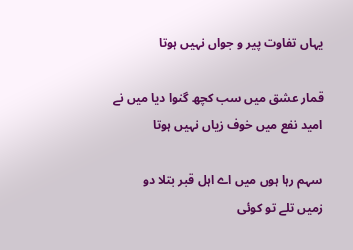یہاں تفاوت پیر و جواں نہیں ہوتا

قمار عشق میں سب کچھ گنوا دیا میں نے
امید نفع میں خوف زیاں نہیں ہوتا

سہم رہا ہوں میں اے اہل قبر بتلا دو
زمیں تلے تو کوئی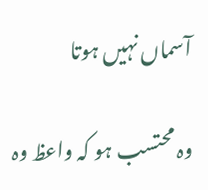آسماں نہیں ہوتا

وہ محتسب ہو کہ واعظ وہ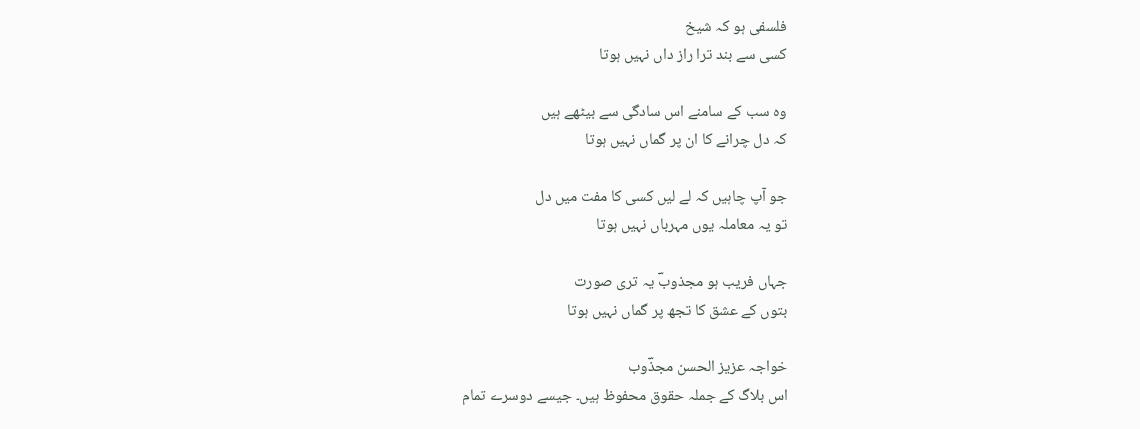فلسفی ہو کہ شیخ
کسی سے بند ترا راز داں نہیں ہوتا

وہ سب کے سامنے اس سادگی سے بیٹھے ہیں
کہ دل چرانے کا ان پر گماں نہیں ہوتا

جو آپ چاہیں کہ لے لیں کسی کا مفت میں دل
تو یہ معاملہ یوں مہرباں نہیں ہوتا

جہاں فریب ہو مجذوبؔ یہ تری صورت
بتوں کے عشق کا تجھ پر گماں نہیں ہوتا

خواجہ عزیز الحسن مجذؔوب
اس بلاگ کے جملہ حقوق محفوظ ہیں۔ جیسے دوسرے تمام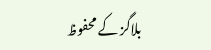بلاگز کے محفوظ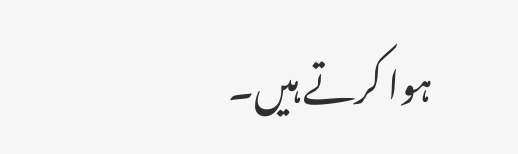ہوا کرتے ہیں۔